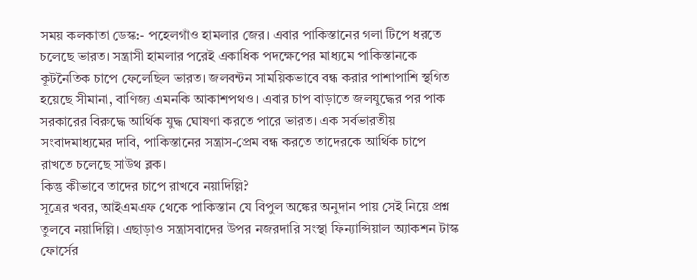সময় কলকাতা ডেস্ক:- পহেলগাঁও হামলার জের। এবার পাকিস্তানের গলা টিপে ধরতে চলেছে ভারত। সন্ত্রাসী হামলার পরেই একাধিক পদক্ষেপের মাধ্যমে পাকিস্তানকে কূটনৈতিক চাপে ফেলেছিল ভারত। জলবন্টন সাময়িকভাবে বন্ধ করার পাশাপাশি স্থগিত হয়েছে সীমানা, বাণিজ্য এমনকি আকাশপথও। এবার চাপ বাড়াতে জলযুদ্ধের পর পাক সরকারের বিরুদ্ধে আর্থিক যুদ্ধ ঘোষণা করতে পারে ভারত। এক সর্বভারতীয় সংবাদমাধ্যমের দাবি, পাকিস্তানের সন্ত্রাস-প্রেম বন্ধ করতে তাদেরকে আর্থিক চাপে রাখতে চলেছে সাউথ ব্লক।
কিন্তু কীভাবে তাদের চাপে রাখবে নয়াদিল্লি?
সূত্রের খবর, আইএমএফ থেকে পাকিস্তান যে বিপুল অঙ্কের অনুদান পায় সেই নিয়ে প্রশ্ন তুলবে নয়াদিল্লি। এছাড়াও সন্ত্রাসবাদের উপর নজরদারি সংস্থা ফিন্যান্সিয়াল অ্যাকশন টাস্ক ফোর্সের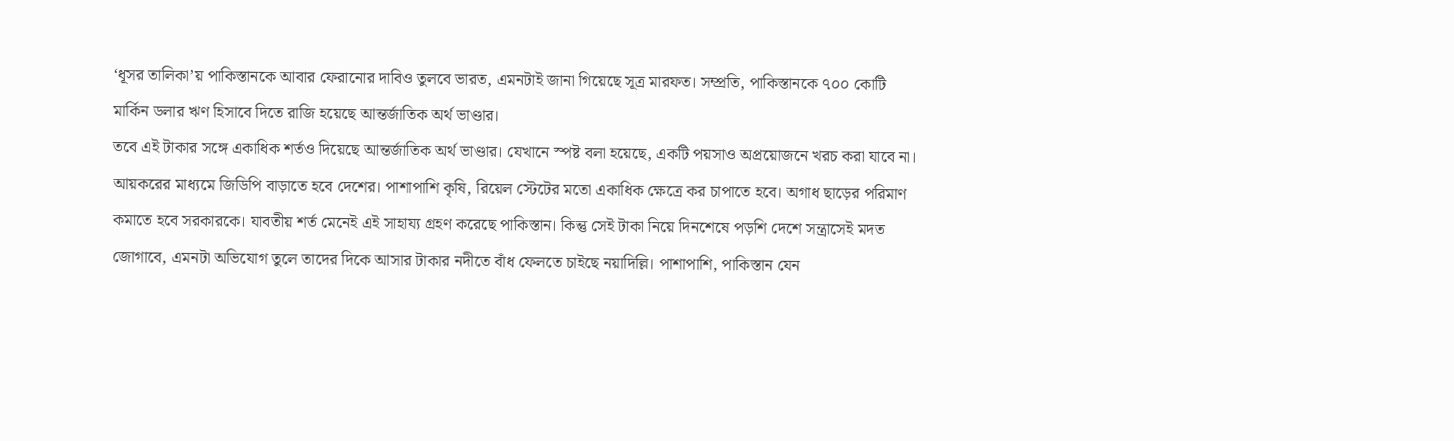‘ধূসর তালিকা’য় পাকিস্তানকে আবার ফেরানোর দাবিও তুলবে ভারত, এমনটাই জানা গিয়েছে সূত্র মারফত। সম্প্রতি, পাকিস্তানকে ৭০০ কোটি মার্কিন ডলার ঋণ হিসাবে দিতে রাজি হয়েছে আন্তর্জাতিক অর্থ ভাণ্ডার।
তবে এই টাকার সঙ্গে একাধিক শর্তও দিয়েছে আন্তর্জাতিক অর্থ ভাণ্ডার। যেখানে স্পষ্ট বলা হয়েছে, একটি পয়সাও অপ্রয়োজনে খরচ করা যাবে না। আয়করের মাধ্যমে জিডিপি বাড়াতে হবে দেশের। পাশাপাশি কৃষি, রিয়েল স্টেটের মতো একাধিক ক্ষেত্রে কর চাপাতে হবে। অগাধ ছাড়ের পরিমাণ কমাতে হবে সরকারকে। যাবতীয় শর্ত মেনেই এই সাহায্য গ্রহণ করেছে পাকিস্তান। কিন্তু সেই টাকা নিয়ে দিনশেষে পড়শি দেশে সন্ত্রাসেই মদত জোগাবে, এমনটা অভিযোগ তুলে তাদের দিকে আসার টাকার নদীতে বাঁধ ফেলতে চাইছে নয়াদিল্লি। পাশাপাশি, পাকিস্তান যেন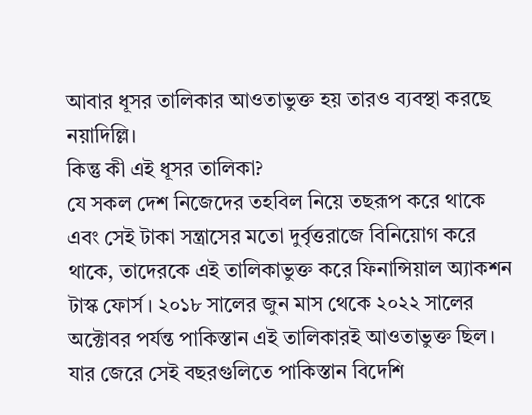আবার ধূসর তালিকার আওতাভুক্ত হয় তারও ব্যবস্থা করছে নয়াদিল্লি।
কিন্তু কী এই ধূসর তালিকা?
যে সকল দেশ নিজেদের তহবিল নিয়ে তছরূপ করে থাকে এবং সেই টাকা সন্ত্রাসের মতো দুর্বৃত্তরাজে বিনিয়োগ করে থাকে, তাদেরকে এই তালিকাভুক্ত করে ফিনান্সিয়াল অ্যাকশন টাস্ক ফোর্স। ২০১৮ সালের জুন মাস থেকে ২০২২ সালের অক্টোবর পর্যন্ত পাকিস্তান এই তালিকারই আওতাভুক্ত ছিল। যার জেরে সেই বছরগুলিতে পাকিস্তান বিদেশি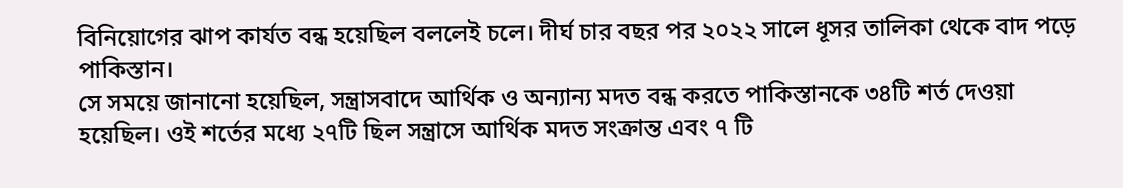বিনিয়োগের ঝাপ কার্যত বন্ধ হয়েছিল বললেই চলে। দীর্ঘ চার বছর পর ২০২২ সালে ধূসর তালিকা থেকে বাদ পড়ে পাকিস্তান।
সে সময়ে জানানো হয়েছিল, সন্ত্রাসবাদে আর্থিক ও অন্যান্য মদত বন্ধ করতে পাকিস্তানকে ৩৪টি শর্ত দেওয়া হয়েছিল। ওই শর্তের মধ্যে ২৭টি ছিল সন্ত্রাসে আর্থিক মদত সংক্রান্ত এবং ৭ টি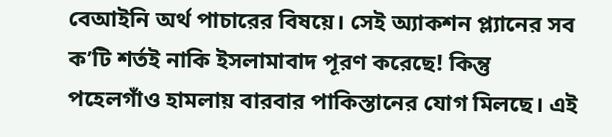বেআইনি অর্থ পাচারের বিষয়ে। সেই অ্যাকশন প্ল্যানের সব ক’টি শর্তই নাকি ইসলামাবাদ পূরণ করেছে! কিন্তু পহেলগাঁও হামলায় বারবার পাকিস্তানের যোগ মিলছে। এই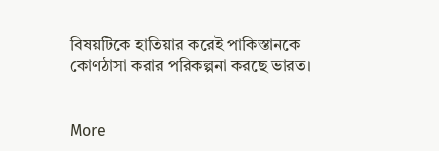বিষয়টিকে হাতিয়ার করেই পাকিস্তানকে কোণঠাসা করার পরিকল্পনা করছে ভারত।


More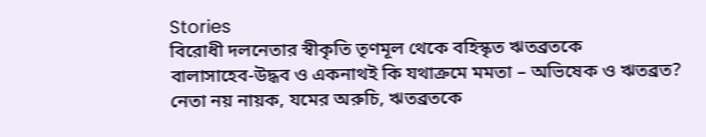Stories
বিরোধী দলনেতার স্বীকৃতি তৃণমূল থেকে বহিস্কৃত ঋতব্রতকে
বালাসাহেব-উদ্ধব ও একনাথই কি যথাক্রমে মমতা – অভিষেক ও ঋতব্রত?
নেতা নয় নায়ক, যমের অরুচি, ঋতব্রতকে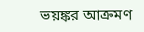ভয়ঙ্কর আক্রমণ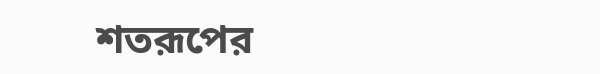শতরূপের